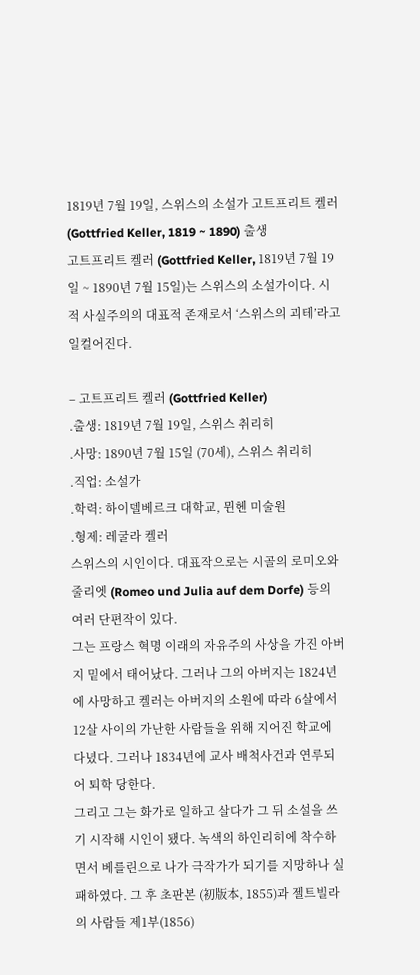1819년 7월 19일, 스위스의 소설가 고트프리트 켈러 (Gottfried Keller, 1819 ~ 1890) 출생
고트프리트 켈러 (Gottfried Keller, 1819년 7월 19일 ~ 1890년 7월 15일)는 스위스의 소설가이다. 시적 사실주의의 대표적 존재로서 ‘스위스의 괴테’라고 일컬어진다.

– 고트프리트 켈러 (Gottfried Keller)
.출생: 1819년 7월 19일, 스위스 취리히
.사망: 1890년 7월 15일 (70세), 스위스 취리히
.직업: 소설가
.학력: 하이델베르크 대학교, 뮌헨 미술원
.형제: 레굴라 켈러
스위스의 시인이다. 대표작으로는 시골의 로미오와 줄리엣 (Romeo und Julia auf dem Dorfe) 등의 여러 단편작이 있다.
그는 프랑스 혁명 이래의 자유주의 사상을 가진 아버지 밑에서 태어났다. 그러나 그의 아버지는 1824년에 사망하고 켈러는 아버지의 소원에 따라 6살에서 12살 사이의 가난한 사람들을 위해 지어진 학교에 다녔다. 그러나 1834년에 교사 배척사건과 연루되어 퇴학 당한다.
그리고 그는 화가로 일하고 살다가 그 뒤 소설을 쓰기 시작해 시인이 됐다. 녹색의 하인리히에 착수하면서 베를린으로 나가 극작가가 되기를 지망하나 실패하였다. 그 후 초판본 (初版本, 1855)과 젤트빌라의 사람들 제1부(1856)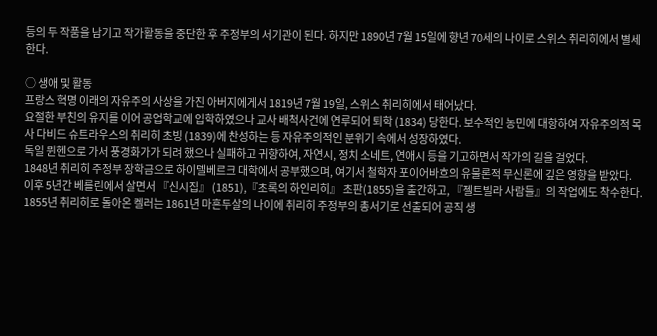등의 두 작품을 남기고 작가활동을 중단한 후 주정부의 서기관이 된다. 하지만 1890년 7월 15일에 향년 70세의 나이로 스위스 취리히에서 별세한다.

○ 생애 및 활동
프랑스 혁명 이래의 자유주의 사상을 가진 아버지에게서 1819년 7월 19일, 스위스 취리히에서 태어났다.
요절한 부친의 유지를 이어 공업학교에 입학하였으나 교사 배척사건에 연루되어 퇴학 (1834) 당한다. 보수적인 농민에 대항하여 자유주의적 목사 다비드 슈트라우스의 취리히 초빙 (1839)에 찬성하는 등 자유주의적인 분위기 속에서 성장하였다.
독일 뮌헨으로 가서 풍경화가가 되려 했으나 실패하고 귀향하여, 자연시, 정치 소네트, 연애시 등을 기고하면서 작가의 길을 걸었다.
1848년 취리히 주정부 장학금으로 하이델베르크 대학에서 공부했으며, 여기서 철학자 포이어바흐의 유물론적 무신론에 깊은 영향을 받았다.
이후 5년간 베를린에서 살면서 『신시집』 (1851),『초록의 하인리히』 초판(1855)을 출간하고, 『젤트빌라 사람들』의 작업에도 착수한다.
1855년 취리히로 돌아온 켈러는 1861년 마흔두살의 나이에 취리히 주정부의 총서기로 선출되어 공직 생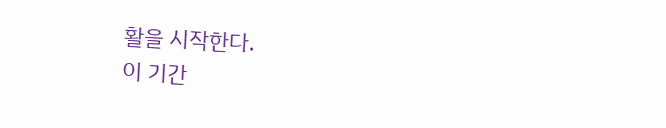활을 시작한다.
이 기간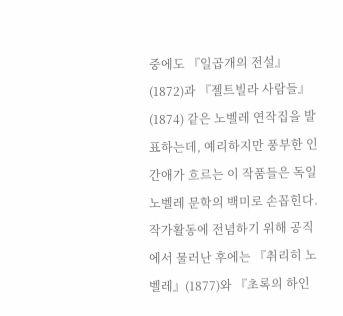중에도 『일곱개의 전설』 (1872)과 『젤트빌라 사람들』(1874) 같은 노벨레 연작집을 발표하는데, 예리하지만 풍부한 인간애가 흐르는 이 작품들은 독일 노벨레 문학의 백미로 손꼽힌다.
작가활동에 전념하기 위해 공직에서 물러난 후에는 『취리히 노벨레』(1877)와 『초록의 하인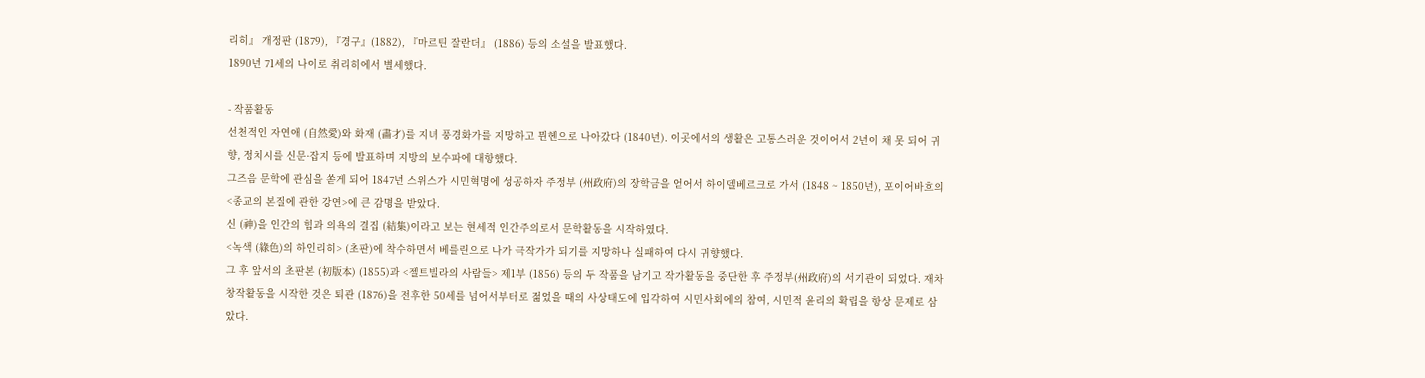리히』 개정판 (1879), 『경구』(1882), 『마르틴 잘란더』 (1886) 등의 소설을 발표했다.
1890년 71세의 나이로 취리히에서 별세했다.

- 작품활동
선천적인 자연애 (自然愛)와 화재 (畵才)를 지녀 풍경화가를 지망하고 뮌헨으로 나아갔다 (1840년). 이곳에서의 생활은 고통스러운 것이어서 2년이 채 못 되어 귀향, 정치시를 신문·잡지 등에 발표하며 지방의 보수파에 대항했다.
그즈음 문학에 관심을 쏟게 되어 1847년 스위스가 시민혁명에 성공하자 주정부 (州政府)의 장학금을 얻어서 하이델베르크로 가서 (1848 ~ 1850년), 포이어바흐의 <종교의 본질에 관한 강연>에 큰 감명을 받았다.
신 (神)을 인간의 힘과 의욕의 결집 (結集)이라고 보는 현세적 인간주의로서 문학활동을 시작하였다.
<녹색 (綠色)의 하인리히> (초판)에 착수하면서 베를린으로 나가 극작가가 되기를 지망하나 실패하여 다시 귀향했다.
그 후 앞서의 초판본 (初版本) (1855)과 <젤트빌라의 사람들> 제1부 (1856) 등의 두 작품을 남기고 작가활동을 중단한 후 주정부(州政府)의 서기관이 되었다. 재차 창작활동을 시작한 것은 퇴관 (1876)을 전후한 50세를 넘어서부터로 젊었을 때의 사상태도에 입각하여 시민사회에의 참여, 시민적 윤리의 확립을 항상 문제로 삼았다.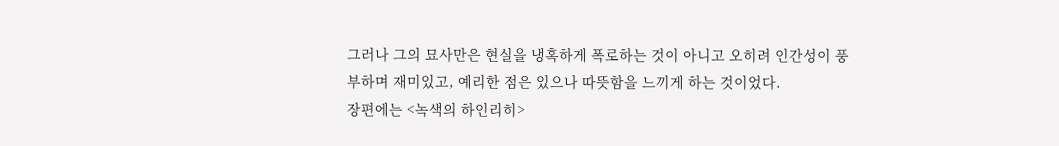그러나 그의 묘사만은 현실을 냉혹하게 폭로하는 것이 아니고 오히려 인간성이 풍부하며 재미있고, 예리한 점은 있으나 따뜻함을 느끼게 하는 것이었다.
장편에는 <녹색의 하인리히>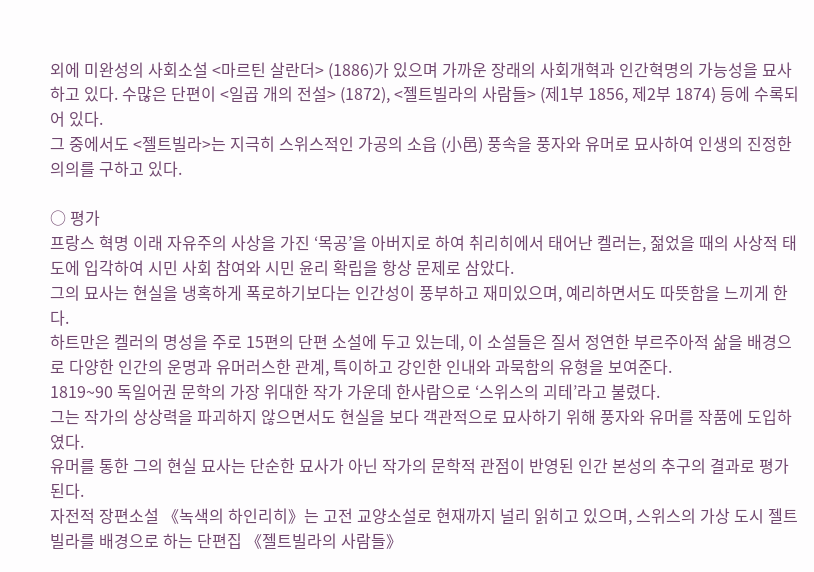외에 미완성의 사회소설 <마르틴 살란더> (1886)가 있으며 가까운 장래의 사회개혁과 인간혁명의 가능성을 묘사하고 있다. 수많은 단편이 <일곱 개의 전설> (1872), <젤트빌라의 사람들> (제1부 1856, 제2부 1874) 등에 수록되어 있다.
그 중에서도 <젤트빌라>는 지극히 스위스적인 가공의 소읍 (小邑) 풍속을 풍자와 유머로 묘사하여 인생의 진정한 의의를 구하고 있다.

○ 평가
프랑스 혁명 이래 자유주의 사상을 가진 ‘목공’을 아버지로 하여 취리히에서 태어난 켈러는, 젊었을 때의 사상적 태도에 입각하여 시민 사회 참여와 시민 윤리 확립을 항상 문제로 삼았다.
그의 묘사는 현실을 냉혹하게 폭로하기보다는 인간성이 풍부하고 재미있으며, 예리하면서도 따뜻함을 느끼게 한다.
하트만은 켈러의 명성을 주로 15편의 단편 소설에 두고 있는데, 이 소설들은 질서 정연한 부르주아적 삶을 배경으로 다양한 인간의 운명과 유머러스한 관계, 특이하고 강인한 인내와 과묵함의 유형을 보여준다.
1819~90 독일어권 문학의 가장 위대한 작가 가운데 한사람으로 ‘스위스의 괴테’라고 불렸다.
그는 작가의 상상력을 파괴하지 않으면서도 현실을 보다 객관적으로 묘사하기 위해 풍자와 유머를 작품에 도입하였다.
유머를 통한 그의 현실 묘사는 단순한 묘사가 아닌 작가의 문학적 관점이 반영된 인간 본성의 추구의 결과로 평가된다.
자전적 장편소설 《녹색의 하인리히》는 고전 교양소설로 현재까지 널리 읽히고 있으며, 스위스의 가상 도시 젤트빌라를 배경으로 하는 단편집 《젤트빌라의 사람들》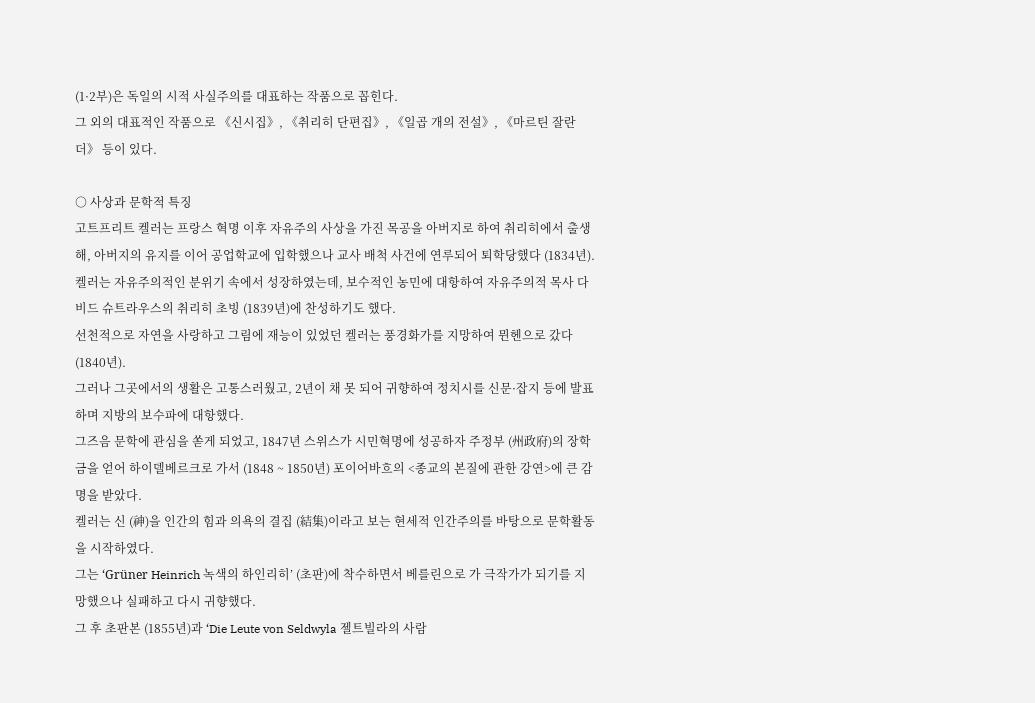(1·2부)은 독일의 시적 사실주의를 대표하는 작품으로 꼽힌다.
그 외의 대표적인 작품으로 《신시집》, 《취리히 단편집》, 《일곱 개의 전설》, 《마르틴 잘란더》 등이 있다.

○ 사상과 문학적 특징
고트프리트 켈러는 프랑스 혁명 이후 자유주의 사상을 가진 목공을 아버지로 하여 취리히에서 출생해, 아버지의 유지를 이어 공업학교에 입학했으나 교사 배척 사건에 연루되어 퇴학당했다 (1834년).
켈러는 자유주의적인 분위기 속에서 성장하였는데, 보수적인 농민에 대항하여 자유주의적 목사 다비드 슈트라우스의 취리히 초빙 (1839년)에 찬성하기도 했다.
선천적으로 자연을 사랑하고 그림에 재능이 있었던 켈러는 풍경화가를 지망하여 뮌헨으로 갔다 (1840년).
그러나 그곳에서의 생활은 고통스러웠고, 2년이 채 못 되어 귀향하여 정치시를 신문·잡지 등에 발표하며 지방의 보수파에 대항했다.
그즈음 문학에 관심을 쏟게 되었고, 1847년 스위스가 시민혁명에 성공하자 주정부 (州政府)의 장학금을 얻어 하이델베르크로 가서 (1848 ~ 1850년) 포이어바흐의 <종교의 본질에 관한 강연>에 큰 감명을 받았다.
켈러는 신 (神)을 인간의 힘과 의욕의 결집 (結集)이라고 보는 현세적 인간주의를 바탕으로 문학활동을 시작하였다.
그는 ‘Grüner Heinrich 녹색의 하인리히’ (초판)에 착수하면서 베를린으로 가 극작가가 되기를 지망했으나 실패하고 다시 귀향했다.
그 후 초판본 (1855년)과 ‘Die Leute von Seldwyla 젤트빌라의 사람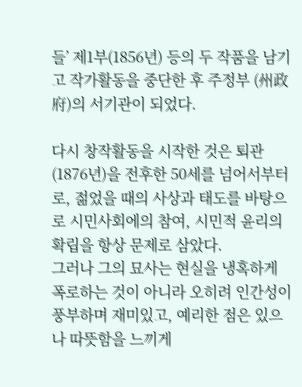들’ 제1부(1856년) 등의 두 작품을 남기고 작가활동을 중단한 후 주정부 (州政府)의 서기관이 되었다.

다시 창작활동을 시작한 것은 퇴관 (1876년)을 전후한 50세를 넘어서부터로, 젊었을 때의 사상과 태도를 바탕으로 시민사회에의 참여, 시민적 윤리의 확립을 항상 문제로 삼았다.
그러나 그의 묘사는 현실을 냉혹하게 폭로하는 것이 아니라 오히려 인간성이 풍부하며 재미있고, 예리한 점은 있으나 따뜻함을 느끼게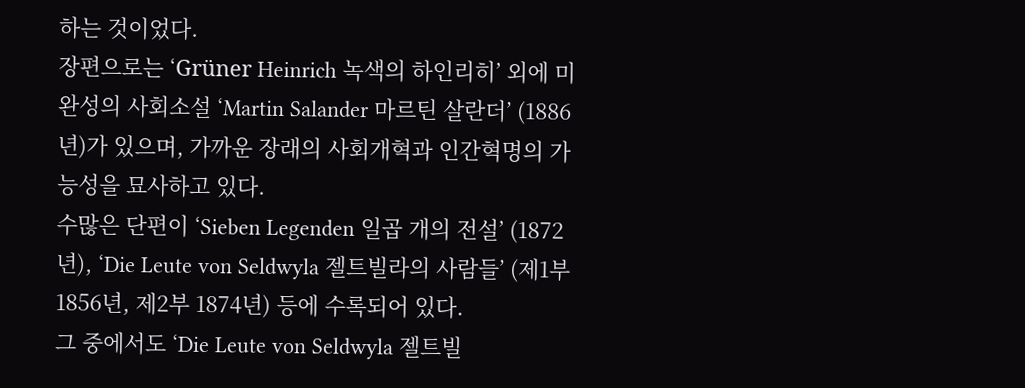하는 것이었다.
장편으로는 ‘Grüner Heinrich 녹색의 하인리히’ 외에 미완성의 사회소설 ‘Martin Salander 마르틴 살란더’ (1886년)가 있으며, 가까운 장래의 사회개혁과 인간혁명의 가능성을 묘사하고 있다.
수많은 단편이 ‘Sieben Legenden 일곱 개의 전설’ (1872년), ‘Die Leute von Seldwyla 젤트빌라의 사람들’ (제1부 1856년, 제2부 1874년) 등에 수록되어 있다.
그 중에서도 ‘Die Leute von Seldwyla 젤트빌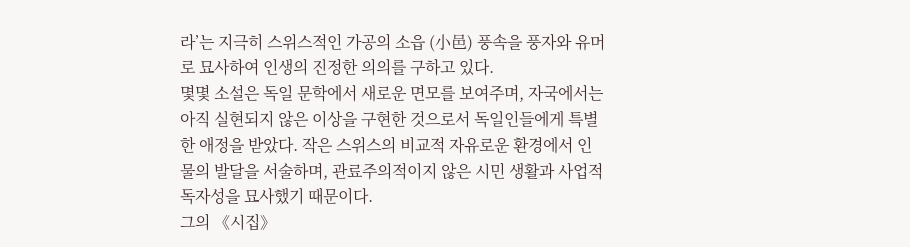라’는 지극히 스위스적인 가공의 소읍 (小邑) 풍속을 풍자와 유머로 묘사하여 인생의 진정한 의의를 구하고 있다.
몇몇 소설은 독일 문학에서 새로운 면모를 보여주며, 자국에서는 아직 실현되지 않은 이상을 구현한 것으로서 독일인들에게 특별한 애정을 받았다. 작은 스위스의 비교적 자유로운 환경에서 인물의 발달을 서술하며, 관료주의적이지 않은 시민 생활과 사업적 독자성을 묘사했기 때문이다.
그의 《시집》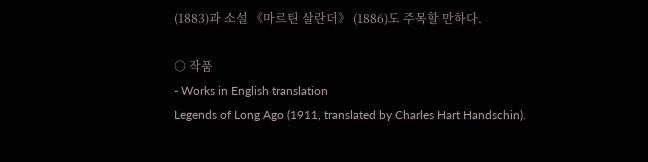(1883)과 소설 《마르틴 살란더》 (1886)도 주목할 만하다.

○ 작품
- Works in English translation
Legends of Long Ago (1911, translated by Charles Hart Handschin).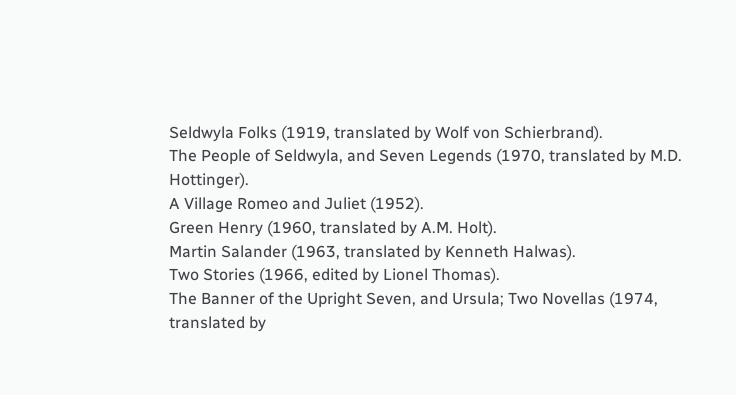Seldwyla Folks (1919, translated by Wolf von Schierbrand).
The People of Seldwyla, and Seven Legends (1970, translated by M.D. Hottinger).
A Village Romeo and Juliet (1952).
Green Henry (1960, translated by A.M. Holt).
Martin Salander (1963, translated by Kenneth Halwas).
Two Stories (1966, edited by Lionel Thomas).
The Banner of the Upright Seven, and Ursula; Two Novellas (1974, translated by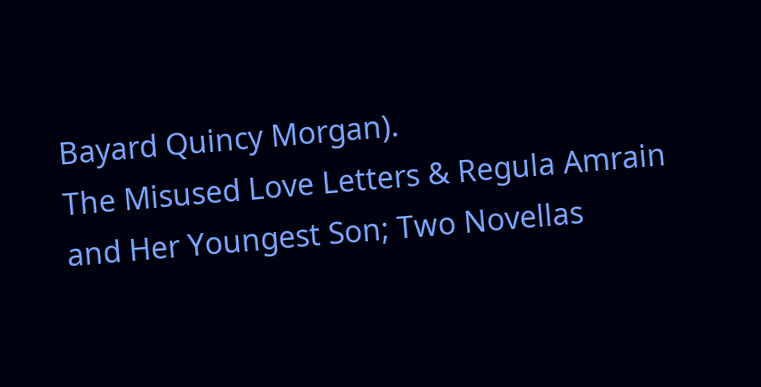Bayard Quincy Morgan).
The Misused Love Letters & Regula Amrain and Her Youngest Son; Two Novellas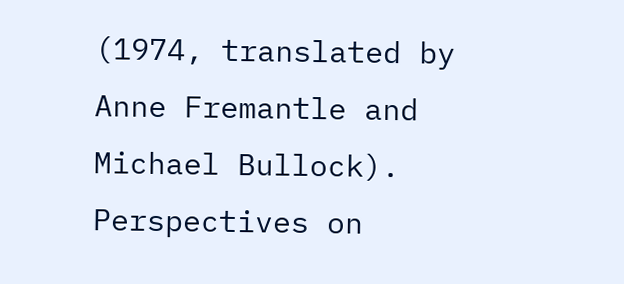(1974, translated by Anne Fremantle and Michael Bullock).
Perspectives on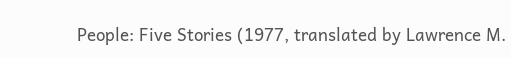People: Five Stories (1977, translated by Lawrence M.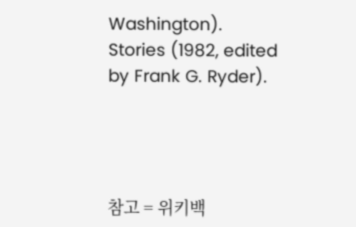Washington).
Stories (1982, edited by Frank G. Ryder).




참고 = 위키백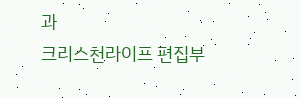과
크리스천라이프 편집부